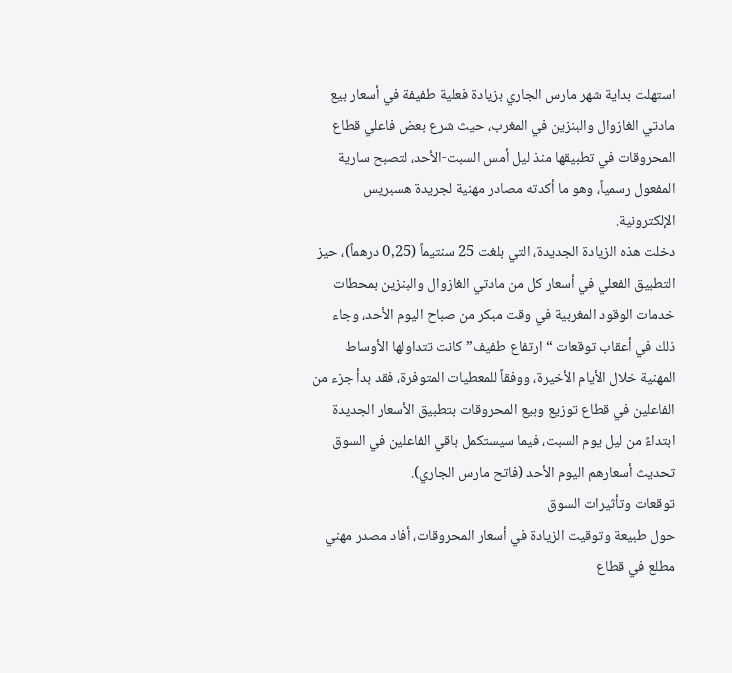استهلت بداية شهر مارس الجاري بزيادة فعلية طفيفة في أسعار بيع مادتي الغازوال والبنزين في المغرب، حيث شرع بعض فاعلي قطاع المحروقات في تطبيقها منذ ليل أمس السبت-الأحد، لتصبح سارية المفعول رسمياً، وهو ما أكدته مصادر مهنية لجريدة هسبريس الإلكترونية.
دخلت هذه الزيادة الجديدة، التي بلغت 25 سنتيماً (0,25 درهماً)، حيز التطبيق الفعلي في أسعار كل من مادتي الغازوال والبنزين بمحطات خدمات الوقود المغربية في وقت مبكر من صباح اليوم الأحد، وجاء ذلك في أعقاب توقعات “ارتفاع طفيف” كانت تتداولها الأوساط المهنية خلال الأيام الأخيرة، ووفقاً للمعطيات المتوفرة، فقد بدأ جزء من الفاعلين في قطاع توزيع وبيع المحروقات بتطبيق الأسعار الجديدة ابتداءً من ليل يوم السبت، فيما سيستكمل باقي الفاعلين في السوق تحديث أسعارهم اليوم الأحد (فاتح مارس الجاري).
توقعات وتأثيرات السوق
حول طبيعة وتوقيت الزيادة في أسعار المحروقات، أفاد مصدر مهني مطلع في قطاع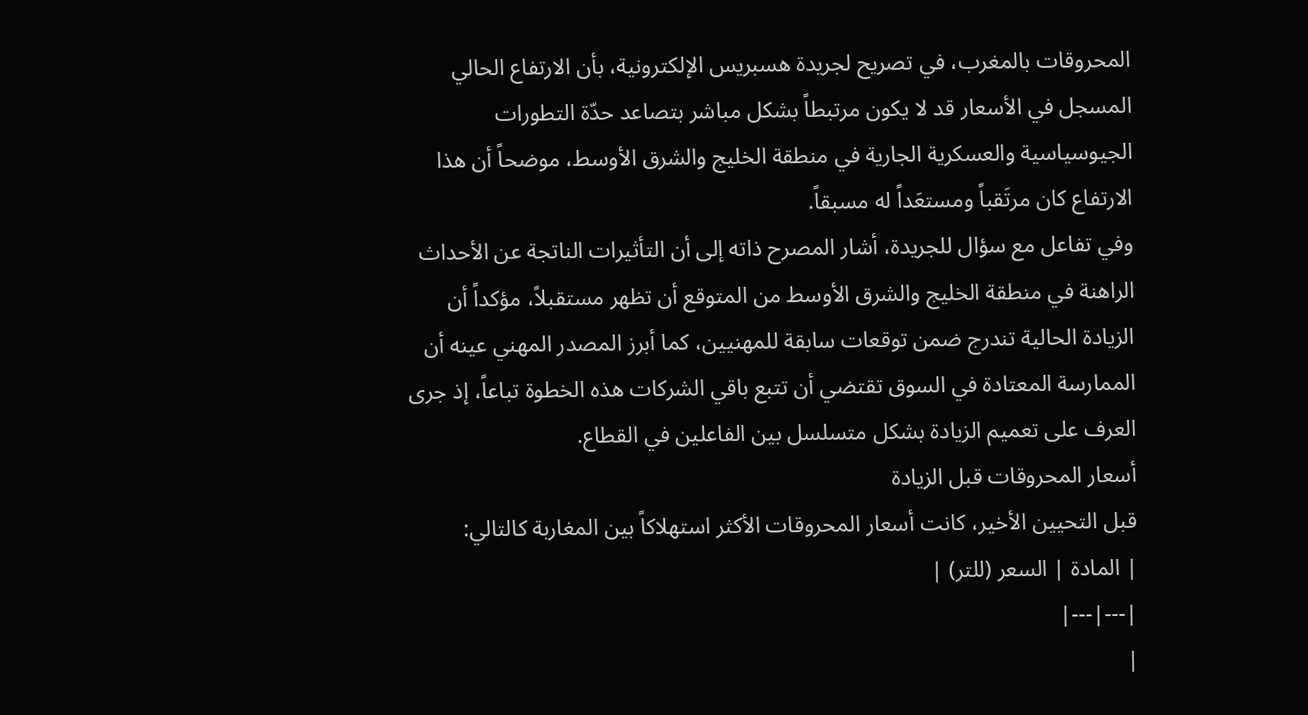المحروقات بالمغرب، في تصريح لجريدة هسبريس الإلكترونية، بأن الارتفاع الحالي المسجل في الأسعار قد لا يكون مرتبطاً بشكل مباشر بتصاعد حدّة التطورات الجيوسياسية والعسكرية الجارية في منطقة الخليج والشرق الأوسط، موضحاً أن هذا الارتفاع كان مرتَقباً ومستعَداً له مسبقاً.
وفي تفاعل مع سؤال للجريدة، أشار المصرح ذاته إلى أن التأثيرات الناتجة عن الأحداث الراهنة في منطقة الخليج والشرق الأوسط من المتوقع أن تظهر مستقبلاً، مؤكداً أن الزيادة الحالية تندرج ضمن توقعات سابقة للمهنيين، كما أبرز المصدر المهني عينه أن الممارسة المعتادة في السوق تقتضي أن تتبع باقي الشركات هذه الخطوة تباعاً، إذ جرى العرف على تعميم الزيادة بشكل متسلسل بين الفاعلين في القطاع.
أسعار المحروقات قبل الزيادة
قبل التحيين الأخير، كانت أسعار المحروقات الأكثر استهلاكاً بين المغاربة كالتالي:
| المادة | السعر (للتر) |
|---|---|
|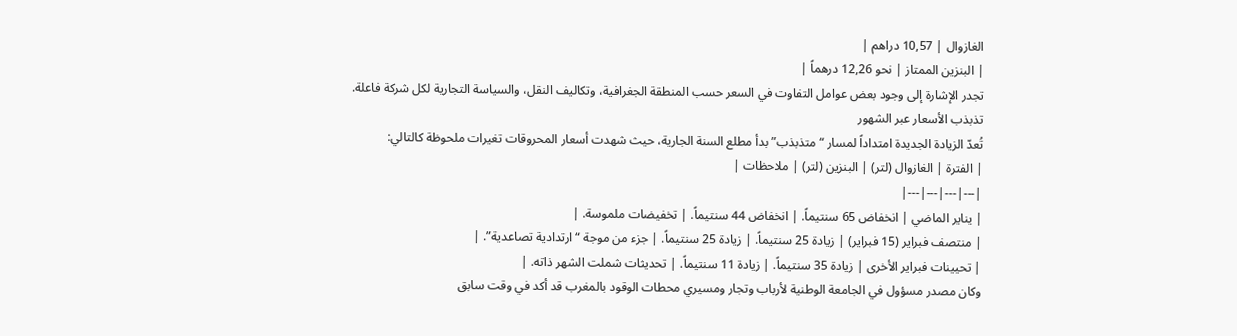الغازوال | 10,57 دراهم |
| البنزين الممتاز | نحو 12,26 درهماً |
تجدر الإشارة إلى وجود بعض عوامل التفاوت في السعر حسب المنطقة الجغرافية، وتكاليف النقل، والسياسة التجارية لكل شركة فاعلة.
تذبذب الأسعار عبر الشهور
تُعدّ الزيادة الجديدة امتداداً لمسار “متذبذب” بدأ مطلع السنة الجارية، حيث شهدت أسعار المحروقات تغيرات ملحوظة كالتالي:
| الفترة | الغازوال (لتر) | البنزين (لتر) | ملاحظات |
|---|---|---|---|
| يناير الماضي | انخفاض 65 سنتيماً. | انخفاض 44 سنتيماً. | تخفيضات ملموسة. |
| منتصف فبراير (15 فبراير) | زيادة 25 سنتيماً. | زيادة 25 سنتيماً. | جزء من موجة “ارتدادية تصاعدية”. |
| تحيينات فبراير الأخرى | زيادة 35 سنتيماً. | زيادة 11 سنتيماً. | تحديثات شملت الشهر ذاته. |
وكان مصدر مسؤول في الجامعة الوطنية لأرباب وتجار ومسيري محطات الوقود بالمغرب قد أكد في وقت سابق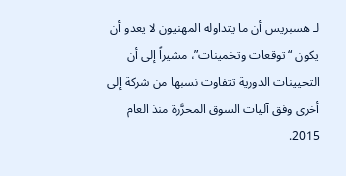لـ هسبريس أن ما يتداوله المهنيون لا يعدو أن يكون “توقعات وتخمينات”، مشيراً إلى أن التحيينات الدورية تتفاوت نسبها من شركة إلى أخرى وفق آليات السوق المحرَّرة منذ العام 2015.